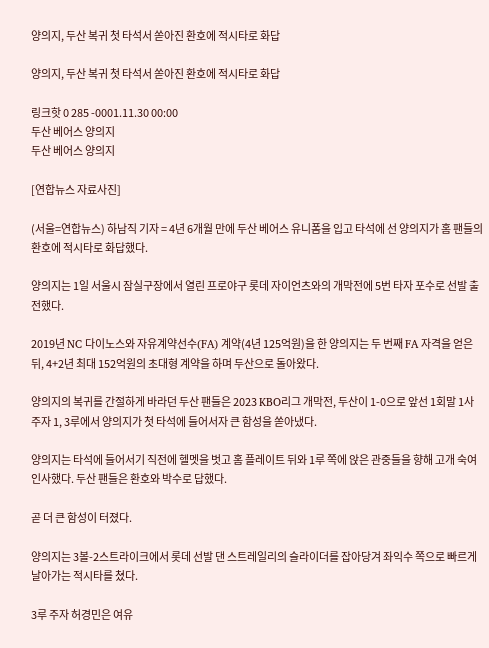양의지, 두산 복귀 첫 타석서 쏟아진 환호에 적시타로 화답

양의지, 두산 복귀 첫 타석서 쏟아진 환호에 적시타로 화답

링크핫 0 285 -0001.11.30 00:00
두산 베어스 양의지
두산 베어스 양의지

[연합뉴스 자료사진]

(서울=연합뉴스) 하남직 기자 = 4년 6개월 만에 두산 베어스 유니폼을 입고 타석에 선 양의지가 홈 팬들의 환호에 적시타로 화답했다.

양의지는 1일 서울시 잠실구장에서 열린 프로야구 롯데 자이언츠와의 개막전에 5번 타자 포수로 선발 출전했다.

2019년 NC 다이노스와 자유계약선수(FA) 계약(4년 125억원)을 한 양의지는 두 번째 FA 자격을 얻은 뒤, 4+2년 최대 152억원의 초대형 계약을 하며 두산으로 돌아왔다.

양의지의 복귀를 간절하게 바라던 두산 팬들은 2023 KBO리그 개막전, 두산이 1-0으로 앞선 1회말 1사 주자 1, 3루에서 양의지가 첫 타석에 들어서자 큰 함성을 쏟아냈다.

양의지는 타석에 들어서기 직전에 헬멧을 벗고 홈 플레이트 뒤와 1루 쪽에 앉은 관중들을 향해 고개 숙여 인사했다. 두산 팬들은 환호와 박수로 답했다.

곧 더 큰 함성이 터졌다.

양의지는 3볼-2스트라이크에서 롯데 선발 댄 스트레일리의 슬라이더를 잡아당겨 좌익수 쪽으로 빠르게 날아가는 적시타를 쳤다.

3루 주자 허경민은 여유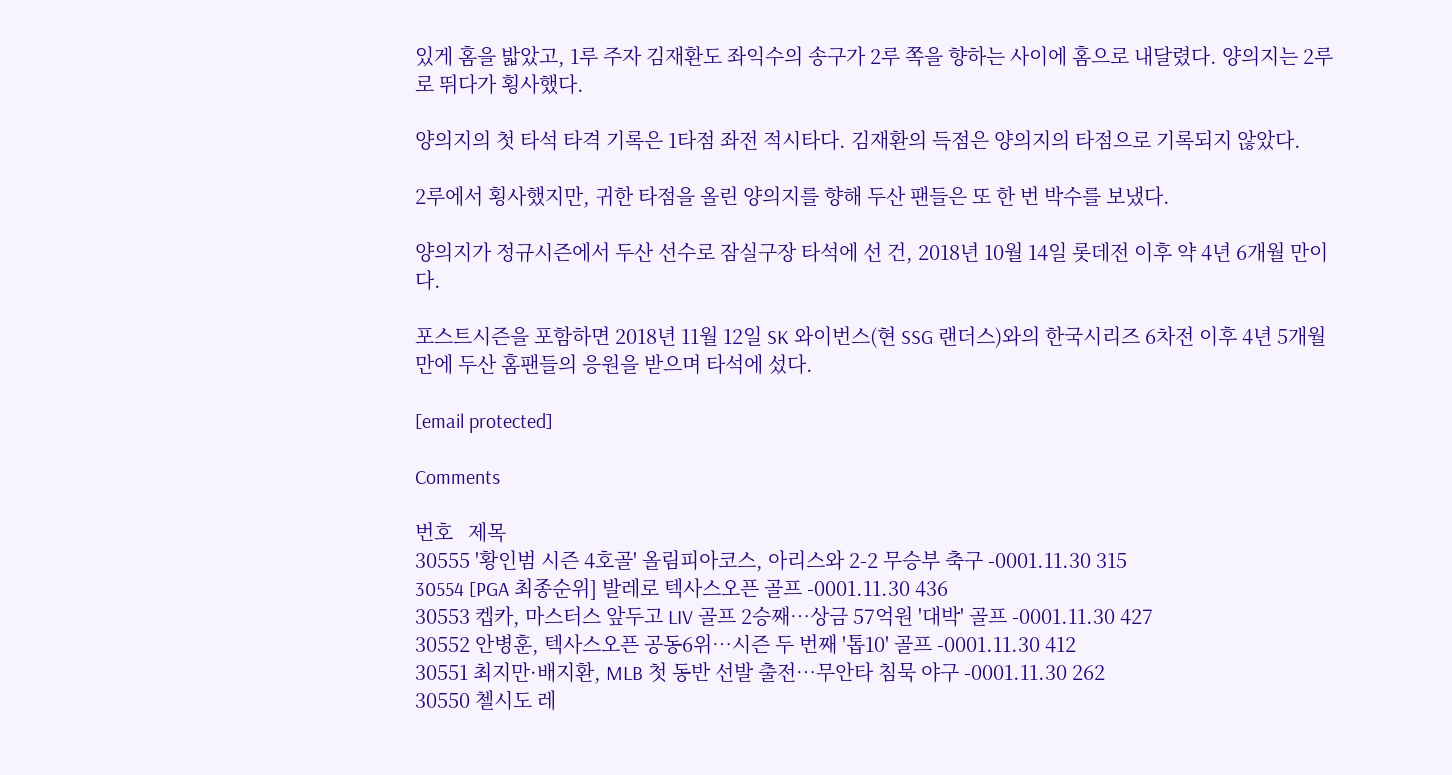있게 홈을 밟았고, 1루 주자 김재환도 좌익수의 송구가 2루 쪽을 향하는 사이에 홈으로 내달렸다. 양의지는 2루로 뛰다가 횡사했다.

양의지의 첫 타석 타격 기록은 1타점 좌전 적시타다. 김재환의 득점은 양의지의 타점으로 기록되지 않았다.

2루에서 횡사했지만, 귀한 타점을 올린 양의지를 향해 두산 팬들은 또 한 번 박수를 보냈다.

양의지가 정규시즌에서 두산 선수로 잠실구장 타석에 선 건, 2018년 10월 14일 롯데전 이후 약 4년 6개월 만이다.

포스트시즌을 포함하면 2018년 11월 12일 SK 와이번스(현 SSG 랜더스)와의 한국시리즈 6차전 이후 4년 5개월 만에 두산 홈팬들의 응원을 받으며 타석에 섰다.

[email protected]

Comments

번호   제목
30555 '황인범 시즌 4호골' 올림피아코스, 아리스와 2-2 무승부 축구 -0001.11.30 315
30554 [PGA 최종순위] 발레로 텍사스오픈 골프 -0001.11.30 436
30553 켑카, 마스터스 앞두고 LIV 골프 2승째…상금 57억원 '대박' 골프 -0001.11.30 427
30552 안병훈, 텍사스오픈 공동6위…시즌 두 번째 '톱10' 골프 -0001.11.30 412
30551 최지만·배지환, MLB 첫 동반 선발 출전…무안타 침묵 야구 -0001.11.30 262
30550 첼시도 레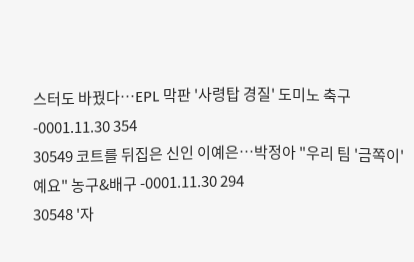스터도 바꿨다…EPL 막판 '사령탑 경질' 도미노 축구 -0001.11.30 354
30549 코트를 뒤집은 신인 이예은…박정아 "우리 팀 '금쪽이'예요" 농구&배구 -0001.11.30 294
30548 '자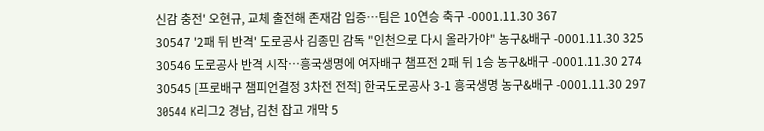신감 충전' 오현규, 교체 출전해 존재감 입증…팀은 10연승 축구 -0001.11.30 367
30547 '2패 뒤 반격' 도로공사 김종민 감독 "인천으로 다시 올라가야" 농구&배구 -0001.11.30 325
30546 도로공사 반격 시작…흥국생명에 여자배구 챔프전 2패 뒤 1승 농구&배구 -0001.11.30 274
30545 [프로배구 챔피언결정 3차전 전적] 한국도로공사 3-1 흥국생명 농구&배구 -0001.11.30 297
30544 K리그2 경남, 김천 잡고 개막 5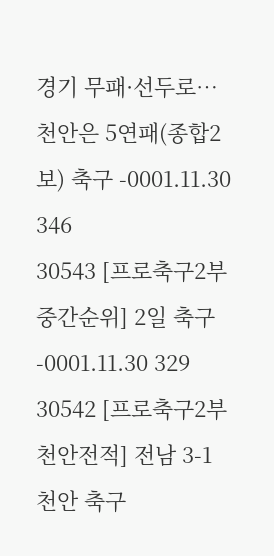경기 무패·선두로…천안은 5연패(종합2보) 축구 -0001.11.30 346
30543 [프로축구2부 중간순위] 2일 축구 -0001.11.30 329
30542 [프로축구2부 천안전적] 전남 3-1 천안 축구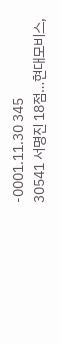-0001.11.30 345
30541 서명진 18점…현대모비스,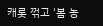캐롯 꺾고 '봄 농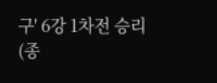구' 6강 1차전 승리(종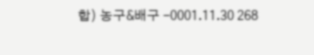합) 농구&배구 -0001.11.30 268